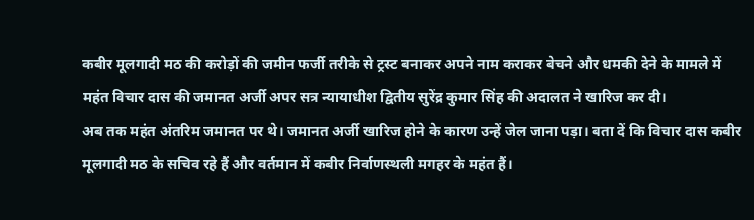कबीर मूलगादी मठ की करोड़ों की जमीन फर्जी तरीके से ट्रस्ट बनाकर अपने नाम कराकर बेचने और धमकी देने के मामले में महंत विचार दास की जमानत अर्जी अपर सत्र न्यायाधीश द्वितीय सुरेंद्र कुमार सिंह की अदालत ने खारिज कर दी।
अब तक महंत अंतरिम जमानत पर थे। जमानत अर्जी खारिज होने के कारण उन्हें जेल जाना पड़ा। बता दें कि विचार दास कबीर मूलगादी मठ के सचिव रहे हैं और वर्तमान में कबीर निर्वाणस्थली मगहर के महंत हैं।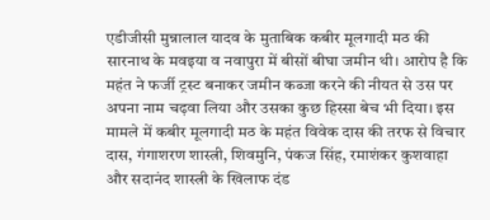एडीजीसी मुन्नालाल यादव के मुताबिक कबीर मूलगादी मठ की सारनाथ के मवइया व नवापुरा में बीसों बीघा जमीन थी। आरोप है कि महंत ने फर्जी ट्रस्ट बनाकर जमीन कब्जा करने की नीयत से उस पर अपना नाम चढ़वा लिया और उसका कुछ हिस्सा बेच भी दिया। इस मामले में कबीर मूलगादी मठ के महंत विवेक दास की तरफ से विचार दास, गंगाशरण शास्त्री, शिवमुनि, पंकज सिंह, रमाशंकर कुशवाहा और सदानंद शास्त्री के खिलाफ दंड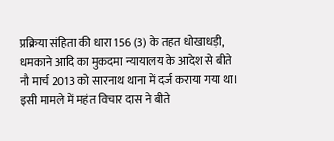प्रक्रिया संहिता की धारा 156 (3) के तहत धोखाधड़ी, धमकाने आदि का मुकदमा न्यायालय के आदेश से बीते नौ मार्च 2013 को सारनाथ थाना में दर्ज कराया गया था।
इसी मामले में महंत विचार दास ने बीते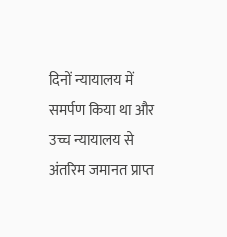दिनों न्यायालय में समर्पण किया था और उच्च न्यायालय से अंतरिम जमानत प्राप्त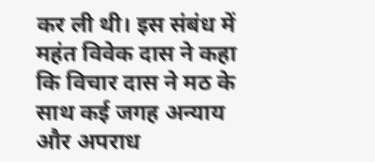कर ली थी। इस संबंध में महंत विवेक दास ने कहा कि विचार दास ने मठ के साथ कई जगह अन्याय और अपराध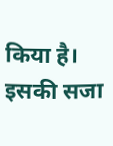किया है। इसकी सजा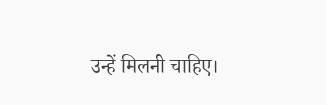उन्हें मिलनी चाहिए।